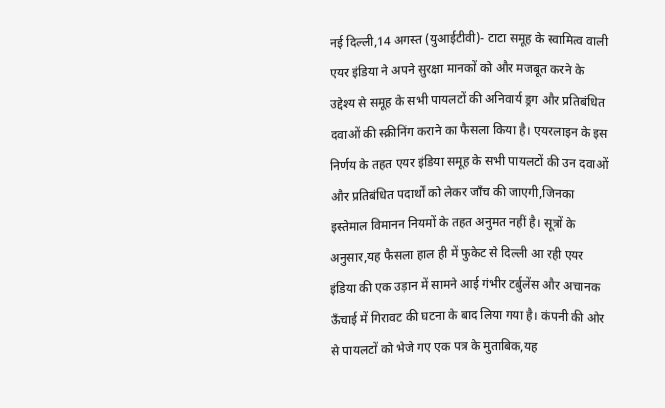नई दिल्ली,14 अगस्त (युआईटीवी)- टाटा समूह के स्वामित्व वाली एयर इंडिया ने अपने सुरक्षा मानकों को और मजबूत करने के उद्देश्य से समूह के सभी पायलटों की अनिवार्य ड्रग और प्रतिबंधित दवाओं की स्क्रीनिंग कराने का फैसला किया है। एयरलाइन के इस निर्णय के तहत एयर इंडिया समूह के सभी पायलटों की उन दवाओं और प्रतिबंधित पदार्थों को लेकर जाँच की जाएगी,जिनका इस्तेमाल विमानन नियमों के तहत अनुमत नहीं है। सूत्रों के अनुसार,यह फैसला हाल ही में फुकेट से दिल्ली आ रही एयर इंडिया की एक उड़ान में सामने आई गंभीर टर्बुलेंस और अचानक ऊँचाई में गिरावट की घटना के बाद लिया गया है। कंपनी की ओर से पायलटों को भेजे गए एक पत्र के मुताबिक,यह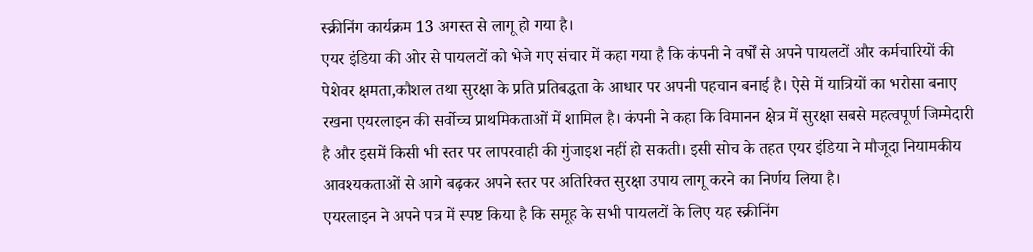स्क्रीनिंग कार्यक्रम 13 अगस्त से लागू हो गया है।
एयर इंडिया की ओर से पायलटों को भेजे गए संचार में कहा गया है कि कंपनी ने वर्षों से अपने पायलटों और कर्मचारियों की पेशेवर क्षमता,कौशल तथा सुरक्षा के प्रति प्रतिबद्धता के आधार पर अपनी पहचान बनाई है। ऐसे में यात्रियों का भरोसा बनाए रखना एयरलाइन की सर्वोच्च प्राथमिकताओं में शामिल है। कंपनी ने कहा कि विमानन क्षेत्र में सुरक्षा सबसे महत्वपूर्ण जिम्मेदारी है और इसमें किसी भी स्तर पर लापरवाही की गुंजाइश नहीं हो सकती। इसी सोच के तहत एयर इंडिया ने मौजूदा नियामकीय आवश्यकताओं से आगे बढ़कर अपने स्तर पर अतिरिक्त सुरक्षा उपाय लागू करने का निर्णय लिया है।
एयरलाइन ने अपने पत्र में स्पष्ट किया है कि समूह के सभी पायलटों के लिए यह स्क्रीनिंग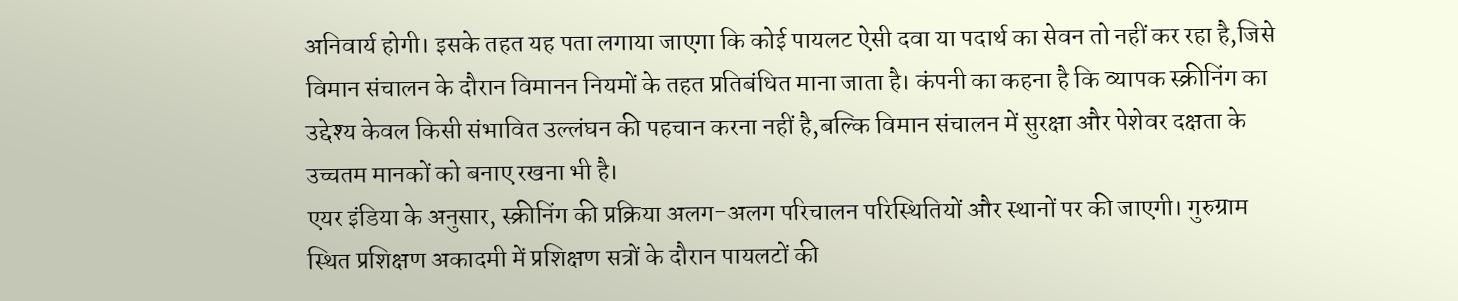अनिवार्य होगी। इसके तहत यह पता लगाया जाएगा कि कोई पायलट ऐसी दवा या पदार्थ का सेवन तो नहीं कर रहा है,जिसे विमान संचालन के दौरान विमानन नियमों के तहत प्रतिबंधित माना जाता है। कंपनी का कहना है कि व्यापक स्क्रीनिंग का उद्देश्य केवल किसी संभावित उल्लंघन की पहचान करना नहीं है,बल्कि विमान संचालन में सुरक्षा और पेशेवर दक्षता के उच्चतम मानकों को बनाए रखना भी है।
एयर इंडिया के अनुसार, स्क्रीनिंग की प्रक्रिया अलग-अलग परिचालन परिस्थितियों और स्थानों पर की जाएगी। गुरुग्राम स्थित प्रशिक्षण अकादमी में प्रशिक्षण सत्रों के दौरान पायलटों की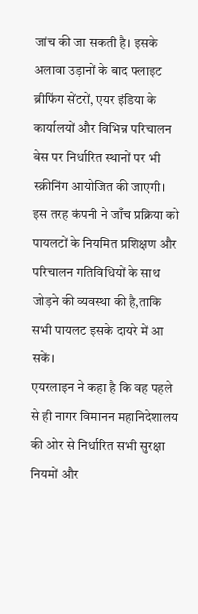जांच की जा सकती है। इसके अलावा उड़ानों के बाद फ्लाइट ब्रीफिंग सेंटरों, एयर इंडिया के कार्यालयों और विभिन्न परिचालन बेस पर निर्धारित स्थानों पर भी स्क्रीनिंग आयोजित की जाएगी। इस तरह कंपनी ने जाँच प्रक्रिया को पायलटों के नियमित प्रशिक्षण और परिचालन गतिविधियों के साथ जोड़ने की व्यवस्था की है,ताकि सभी पायलट इसके दायरे में आ सकें।
एयरलाइन ने कहा है कि वह पहले से ही नागर विमानन महानिदेशालय की ओर से निर्धारित सभी सुरक्षा नियमों और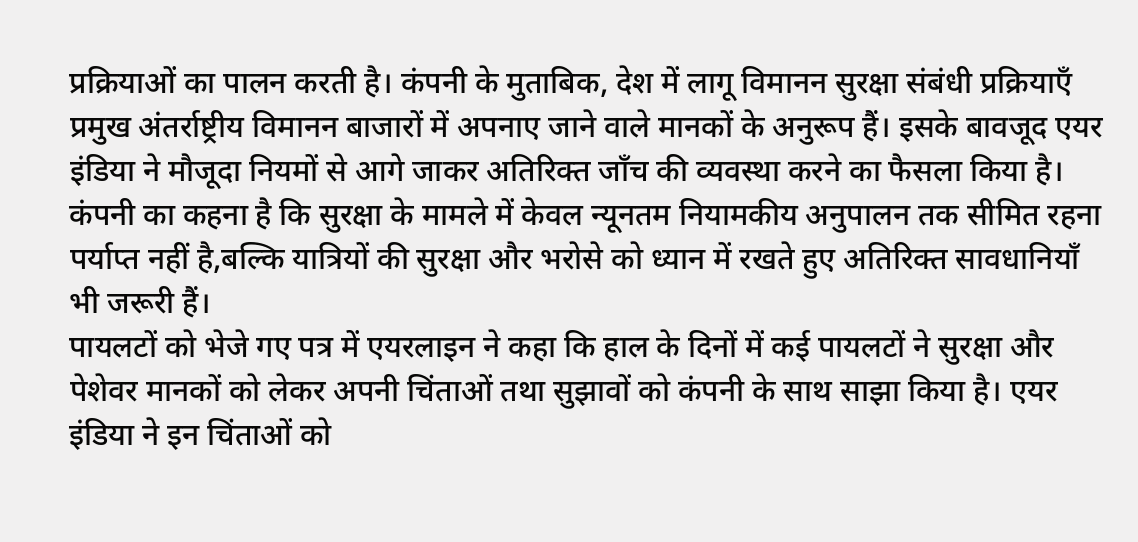प्रक्रियाओं का पालन करती है। कंपनी के मुताबिक, देश में लागू विमानन सुरक्षा संबंधी प्रक्रियाएँ प्रमुख अंतर्राष्ट्रीय विमानन बाजारों में अपनाए जाने वाले मानकों के अनुरूप हैं। इसके बावजूद एयर इंडिया ने मौजूदा नियमों से आगे जाकर अतिरिक्त जाँच की व्यवस्था करने का फैसला किया है। कंपनी का कहना है कि सुरक्षा के मामले में केवल न्यूनतम नियामकीय अनुपालन तक सीमित रहना पर्याप्त नहीं है,बल्कि यात्रियों की सुरक्षा और भरोसे को ध्यान में रखते हुए अतिरिक्त सावधानियाँ भी जरूरी हैं।
पायलटों को भेजे गए पत्र में एयरलाइन ने कहा कि हाल के दिनों में कई पायलटों ने सुरक्षा और पेशेवर मानकों को लेकर अपनी चिंताओं तथा सुझावों को कंपनी के साथ साझा किया है। एयर इंडिया ने इन चिंताओं को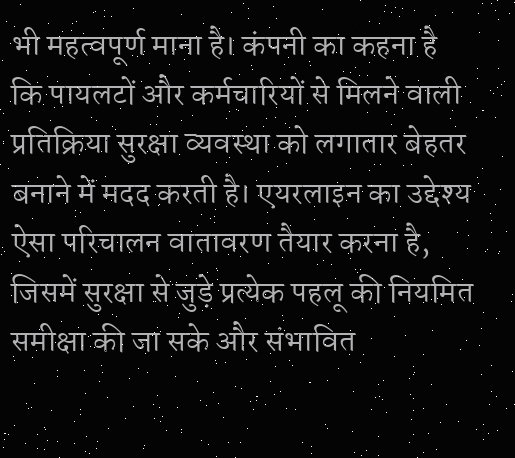भी महत्वपूर्ण माना है। कंपनी का कहना है कि पायलटों और कर्मचारियों से मिलने वाली प्रतिक्रिया सुरक्षा व्यवस्था को लगातार बेहतर बनाने में मदद करती है। एयरलाइन का उद्देश्य ऐसा परिचालन वातावरण तैयार करना है, जिसमें सुरक्षा से जुड़े प्रत्येक पहलू की नियमित समीक्षा की जा सके और संभावित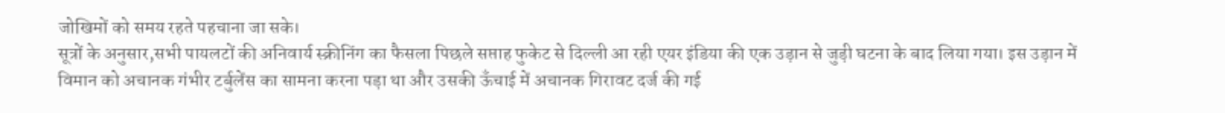जोखिमों को समय रहते पहचाना जा सके।
सूत्रों के अनुसार,सभी पायलटों की अनिवार्य स्क्रीनिंग का फैसला पिछले सप्ताह फुकेट से दिल्ली आ रही एयर इंडिया की एक उड़ान से जुड़ी घटना के बाद लिया गया। इस उड़ान में विमान को अचानक गंभीर टर्बुलेंस का सामना करना पड़ा था और उसकी ऊँचाई में अचानक गिरावट दर्ज की गई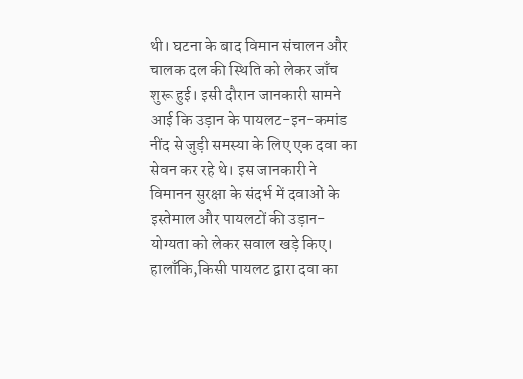थी। घटना के बाद विमान संचालन और चालक दल की स्थिति को लेकर जाँच शुरू हुई। इसी दौरान जानकारी सामने आई कि उड़ान के पायलट-इन-कमांड नींद से जुड़ी समस्या के लिए एक दवा का सेवन कर रहे थे। इस जानकारी ने विमानन सुरक्षा के संदर्भ में दवाओं के इस्तेमाल और पायलटों की उड़ान-योग्यता को लेकर सवाल खड़े किए।
हालाँकि,किसी पायलट द्वारा दवा का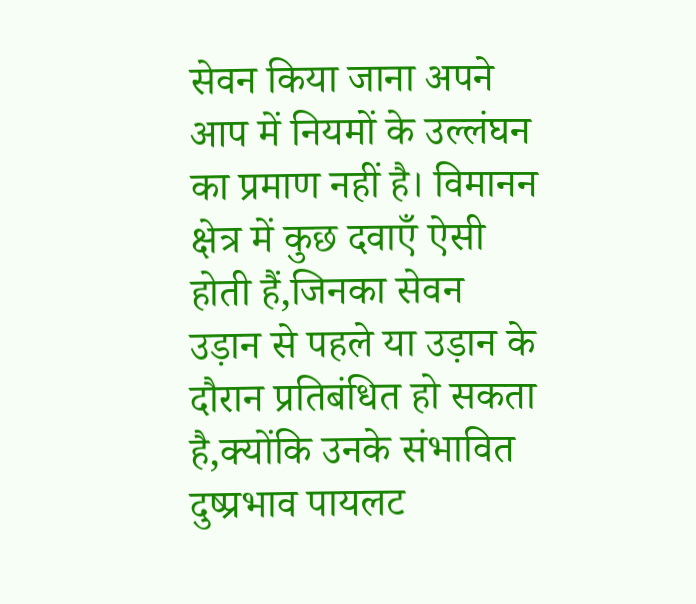सेवन किया जाना अपने आप में नियमों के उल्लंघन का प्रमाण नहीं है। विमानन क्षेत्र में कुछ दवाएँ ऐसी होती हैं,जिनका सेवन उड़ान से पहले या उड़ान के दौरान प्रतिबंधित हो सकता है,क्योंकि उनके संभावित दुष्प्रभाव पायलट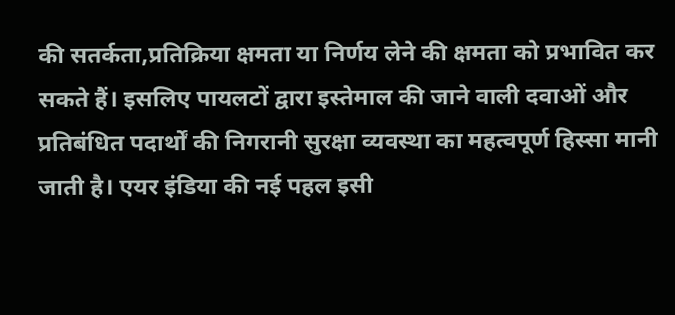की सतर्कता,प्रतिक्रिया क्षमता या निर्णय लेने की क्षमता को प्रभावित कर सकते हैं। इसलिए पायलटों द्वारा इस्तेमाल की जाने वाली दवाओं और प्रतिबंधित पदार्थों की निगरानी सुरक्षा व्यवस्था का महत्वपूर्ण हिस्सा मानी जाती है। एयर इंडिया की नई पहल इसी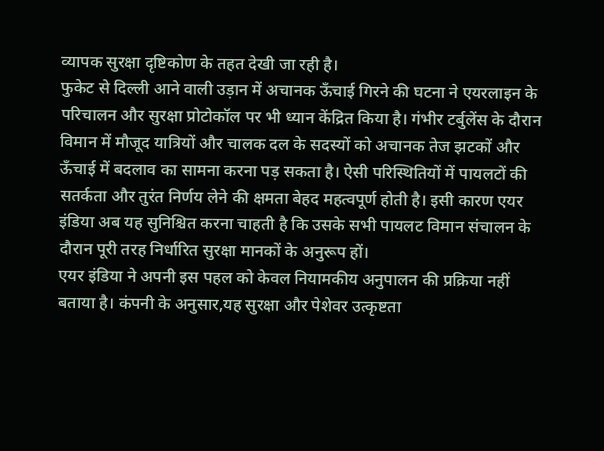व्यापक सुरक्षा दृष्टिकोण के तहत देखी जा रही है।
फुकेट से दिल्ली आने वाली उड़ान में अचानक ऊँचाई गिरने की घटना ने एयरलाइन के परिचालन और सुरक्षा प्रोटोकॉल पर भी ध्यान केंद्रित किया है। गंभीर टर्बुलेंस के दौरान विमान में मौजूद यात्रियों और चालक दल के सदस्यों को अचानक तेज झटकों और ऊँचाई में बदलाव का सामना करना पड़ सकता है। ऐसी परिस्थितियों में पायलटों की सतर्कता और तुरंत निर्णय लेने की क्षमता बेहद महत्वपूर्ण होती है। इसी कारण एयर इंडिया अब यह सुनिश्चित करना चाहती है कि उसके सभी पायलट विमान संचालन के दौरान पूरी तरह निर्धारित सुरक्षा मानकों के अनुरूप हों।
एयर इंडिया ने अपनी इस पहल को केवल नियामकीय अनुपालन की प्रक्रिया नहीं बताया है। कंपनी के अनुसार,यह सुरक्षा और पेशेवर उत्कृष्टता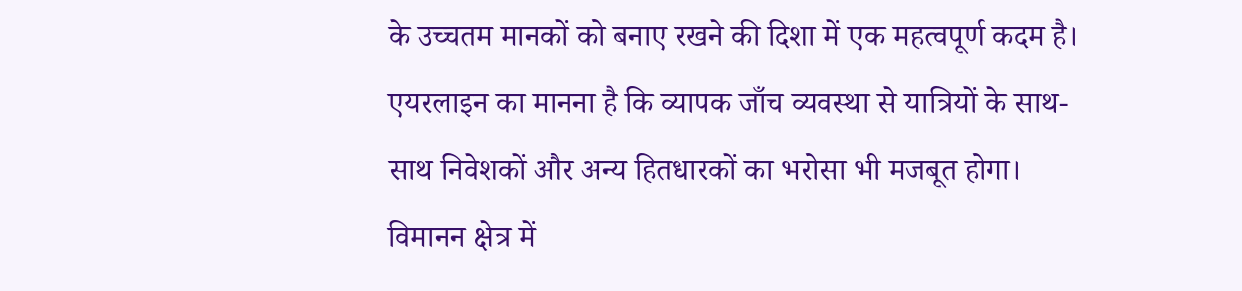के उच्चतम मानकों को बनाए रखने की दिशा में एक महत्वपूर्ण कदम है। एयरलाइन का मानना है कि व्यापक जाँच व्यवस्था से यात्रियों के साथ-साथ निवेशकों और अन्य हितधारकों का भरोसा भी मजबूत होगा। विमानन क्षेत्र में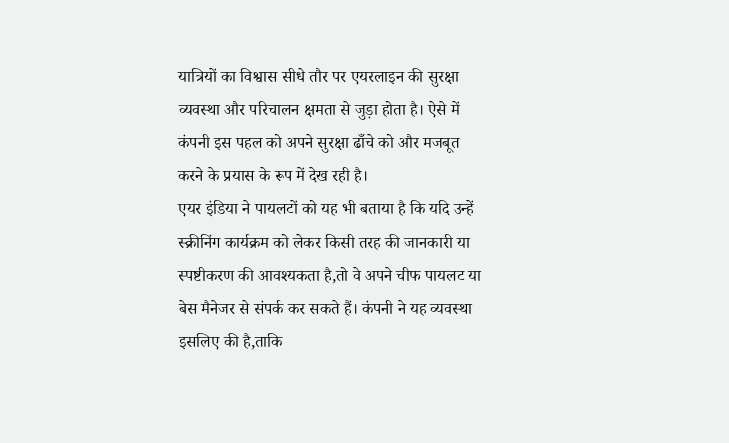यात्रियों का विश्वास सीधे तौर पर एयरलाइन की सुरक्षा व्यवस्था और परिचालन क्षमता से जुड़ा होता है। ऐसे में कंपनी इस पहल को अपने सुरक्षा ढाँचे को और मजबूत करने के प्रयास के रूप में देख रही है।
एयर इंडिया ने पायलटों को यह भी बताया है कि यदि उन्हें स्क्रीनिंग कार्यक्रम को लेकर किसी तरह की जानकारी या स्पष्टीकरण की आवश्यकता है,तो वे अपने चीफ पायलट या बेस मैनेजर से संपर्क कर सकते हैं। कंपनी ने यह व्यवस्था इसलिए की है,ताकि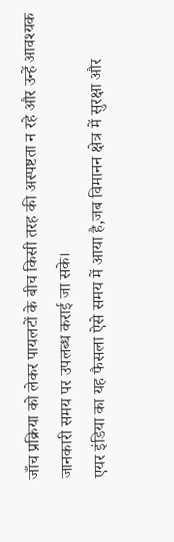जाँच प्रक्रिया को लेकर पायलटों के बीच किसी तरह की अस्पष्टता न रहे और उन्हें आवश्यक जानकारी समय पर उपलब्ध कराई जा सके।
एयर इंडिया का यह फैसला ऐसे समय में आया है,जब विमानन क्षेत्र में सुरक्षा और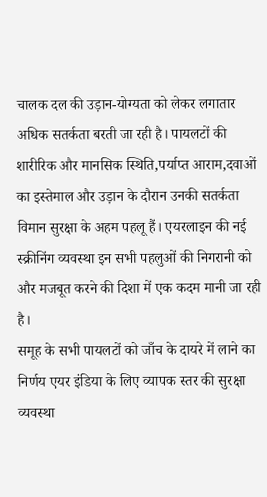चालक दल की उड़ान-योग्यता को लेकर लगातार अधिक सतर्कता बरती जा रही है। पायलटों की शारीरिक और मानसिक स्थिति,पर्याप्त आराम,दवाओं का इस्तेमाल और उड़ान के दौरान उनकी सतर्कता विमान सुरक्षा के अहम पहलू हैं। एयरलाइन की नई स्क्रीनिंग व्यवस्था इन सभी पहलुओं की निगरानी को और मजबूत करने की दिशा में एक कदम मानी जा रही है।
समूह के सभी पायलटों को जाँच के दायरे में लाने का निर्णय एयर इंडिया के लिए व्यापक स्तर की सुरक्षा व्यवस्था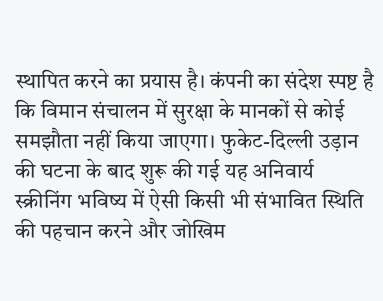स्थापित करने का प्रयास है। कंपनी का संदेश स्पष्ट है कि विमान संचालन में सुरक्षा के मानकों से कोई समझौता नहीं किया जाएगा। फुकेट-दिल्ली उड़ान की घटना के बाद शुरू की गई यह अनिवार्य स्क्रीनिंग भविष्य में ऐसी किसी भी संभावित स्थिति की पहचान करने और जोखिम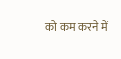को कम करने में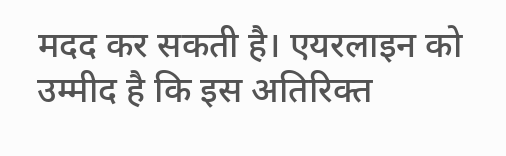मदद कर सकती है। एयरलाइन को उम्मीद है कि इस अतिरिक्त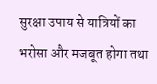सुरक्षा उपाय से यात्रियों का भरोसा और मजबूत होगा तथा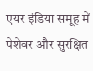एयर इंडिया समूह में पेशेवर और सुरक्षित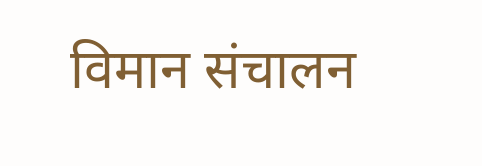विमान संचालन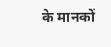के मानकों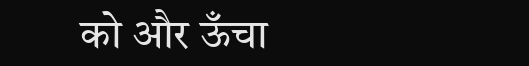को और ऊँचा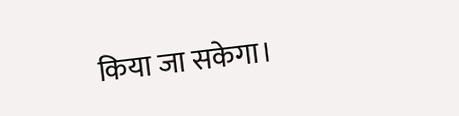किया जा सकेगा।